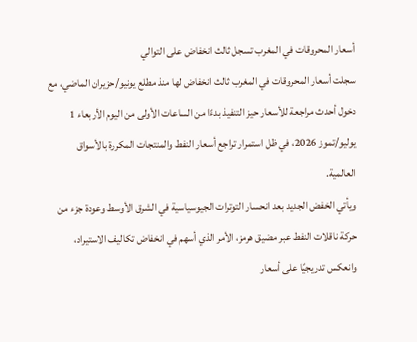أسعار المحروقات في المغرب تسجل ثالث انخفاض على التوالي
سجلت أسعار المحروقات في المغرب ثالث انخفاض لها منذ مطلع يونيو/حزيران الماضي، مع دخول أحدث مراجعة للأسعار حيز التنفيذ بدءًا من الساعات الأولى من اليوم الأربعاء 1 يوليو/تموز 2026، في ظل استمرار تراجع أسعار النفط والمنتجات المكررة بالأسواق العالمية.
ويأتي الخفض الجديد بعد انحسار التوترات الجيوسياسية في الشرق الأوسط وعودة جزء من حركة ناقلات النفط عبر مضيق هرمز، الأمر الذي أسهم في انخفاض تكاليف الاستيراد، وانعكس تدريجيًا على أسعار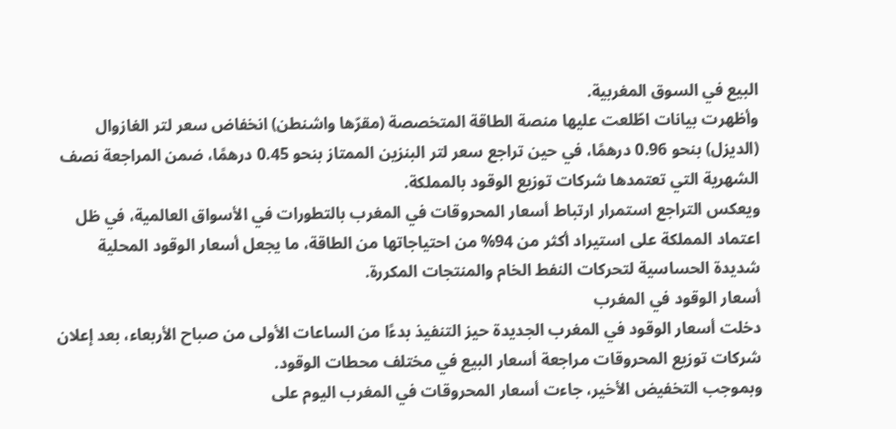البيع في السوق المغربية.
وأظهرت بيانات اطّلعت عليها منصة الطاقة المتخصصة (مقرّها واشنطن) انخفاض سعر لتر الغازوال (الديزل) بنحو 0.96 درهمًا، في حين تراجع سعر لتر البنزين الممتاز بنحو 0.45 درهمًا، ضمن المراجعة نصف الشهرية التي تعتمدها شركات توزيع الوقود بالمملكة.
ويعكس التراجع استمرار ارتباط أسعار المحروقات في المغرب بالتطورات في الأسواق العالمية، في ظل اعتماد المملكة على استيراد أكثر من 94% من احتياجاتها من الطاقة، ما يجعل أسعار الوقود المحلية شديدة الحساسية لتحركات النفط الخام والمنتجات المكررة.
أسعار الوقود في المغرب
دخلت أسعار الوقود في المغرب الجديدة حيز التنفيذ بدءًا من الساعات الأولى من صباح الأربعاء، بعد إعلان شركات توزيع المحروقات مراجعة أسعار البيع في مختلف محطات الوقود.
وبموجب التخفيض الأخير، جاءت أسعار المحروقات في المغرب اليوم على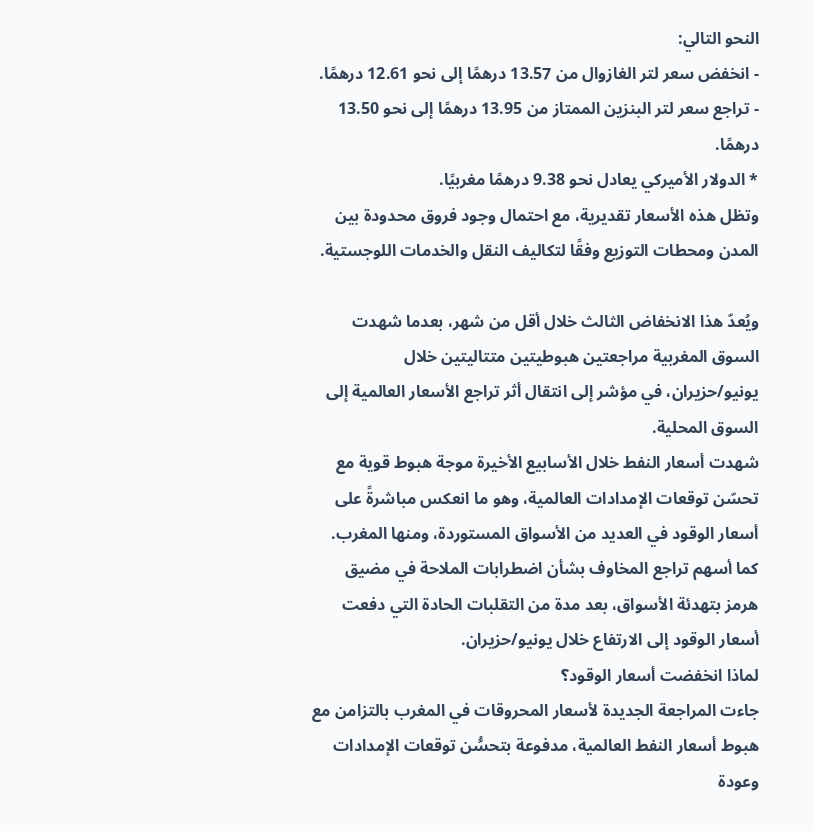النحو التالي:
- انخفض سعر لتر الغازوال من 13.57 درهمًا إلى نحو 12.61 درهمًا.
- تراجع سعر لتر البنزين الممتاز من 13.95 درهمًا إلى نحو 13.50 درهمًا.
* الدولار الأميركي يعادل نحو 9.38 درهمًا مغربيًا.
وتظل هذه الأسعار تقديرية، مع احتمال وجود فروق محدودة بين المدن ومحطات التوزيع وفقًا لتكاليف النقل والخدمات اللوجستية.

ويُعدّ هذا الانخفاض الثالث خلال أقل من شهر، بعدما شهدت السوق المغربية مراجعتين هبوطيتين متتاليتين خلال يونيو/حزيران، في مؤشر إلى انتقال أثر تراجع الأسعار العالمية إلى السوق المحلية.
شهدت أسعار النفط خلال الأسابيع الأخيرة موجة هبوط قوية مع تحسّن توقعات الإمدادات العالمية، وهو ما انعكس مباشرةً على أسعار الوقود في العديد من الأسواق المستوردة، ومنها المغرب.
كما أسهم تراجع المخاوف بشأن اضطرابات الملاحة في مضيق هرمز بتهدئة الأسواق، بعد مدة من التقلبات الحادة التي دفعت أسعار الوقود إلى الارتفاع خلال يونيو/حزيران.
لماذا انخفضت أسعار الوقود؟
جاءت المراجعة الجديدة لأسعار المحروقات في المغرب بالتزامن مع هبوط أسعار النفط العالمية، مدفوعة بتحسُّن توقعات الإمدادات وعودة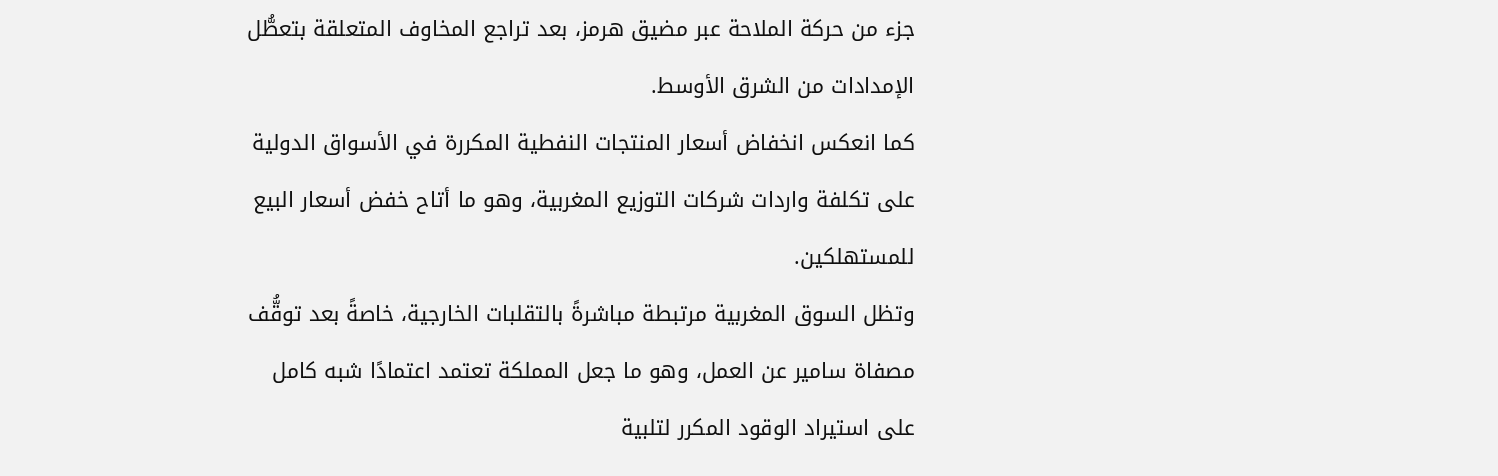جزء من حركة الملاحة عبر مضيق هرمز، بعد تراجع المخاوف المتعلقة بتعطُّل الإمدادات من الشرق الأوسط.
كما انعكس انخفاض أسعار المنتجات النفطية المكررة في الأسواق الدولية على تكلفة واردات شركات التوزيع المغربية، وهو ما أتاح خفض أسعار البيع للمستهلكين.
وتظل السوق المغربية مرتبطة مباشرةً بالتقلبات الخارجية، خاصةً بعد توقُّف مصفاة سامير عن العمل، وهو ما جعل المملكة تعتمد اعتمادًا شبه كامل على استيراد الوقود المكرر لتلبية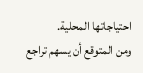احتياجاتها المحلية.
ومن المتوقع أن يسهم تراجع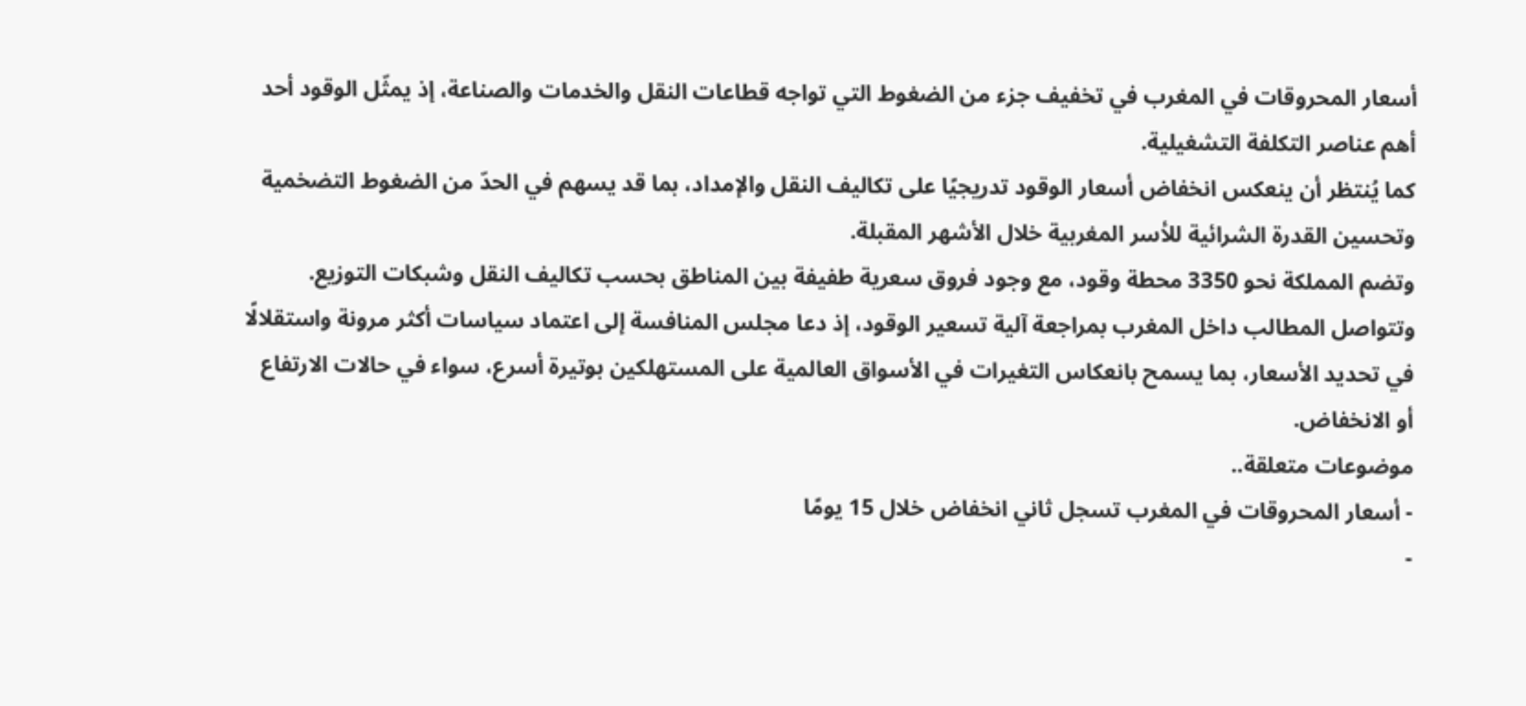أسعار المحروقات في المغرب في تخفيف جزء من الضغوط التي تواجه قطاعات النقل والخدمات والصناعة، إذ يمثّل الوقود أحد أهم عناصر التكلفة التشغيلية.
كما يُنتظر أن ينعكس انخفاض أسعار الوقود تدريجيًا على تكاليف النقل والإمداد، بما قد يسهم في الحدّ من الضغوط التضخمية وتحسين القدرة الشرائية للأسر المغربية خلال الأشهر المقبلة.
وتضم المملكة نحو 3350 محطة وقود، مع وجود فروق سعرية طفيفة بين المناطق بحسب تكاليف النقل وشبكات التوزيع.
وتتواصل المطالب داخل المغرب بمراجعة آلية تسعير الوقود، إذ دعا مجلس المنافسة إلى اعتماد سياسات أكثر مرونة واستقلالًا في تحديد الأسعار، بما يسمح بانعكاس التغيرات في الأسواق العالمية على المستهلكين بوتيرة أسرع، سواء في حالات الارتفاع أو الانخفاض.
موضوعات متعلقة..
- أسعار المحروقات في المغرب تسجل ثاني انخفاض خلال 15 يومًا
-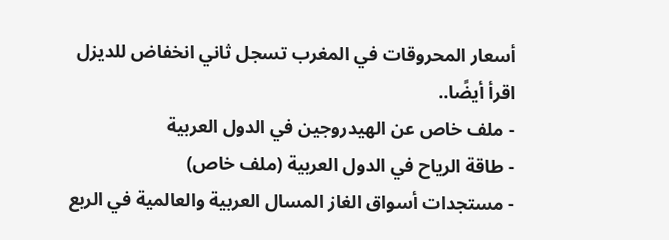أسعار المحروقات في المغرب تسجل ثاني انخفاض للديزل
اقرأ أيضًا..
- ملف خاص عن الهيدروجين في الدول العربية
- طاقة الرياح في الدول العربية (ملف خاص)
- مستجدات أسواق الغاز المسال العربية والعالمية في الربع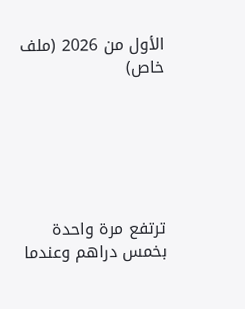الأول من 2026 (ملف خاص)






ترتفع مرة واحدة بخمس دراهم وعندما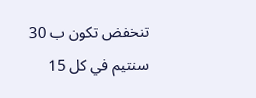تنخفض تكون ب 30 سنتيم في كل 15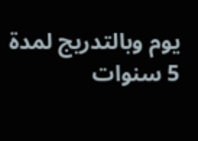يوم وبالتدريج لمدة 5 سنوات